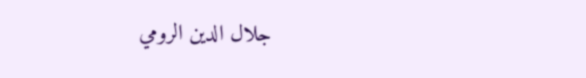جلال الدين الرومي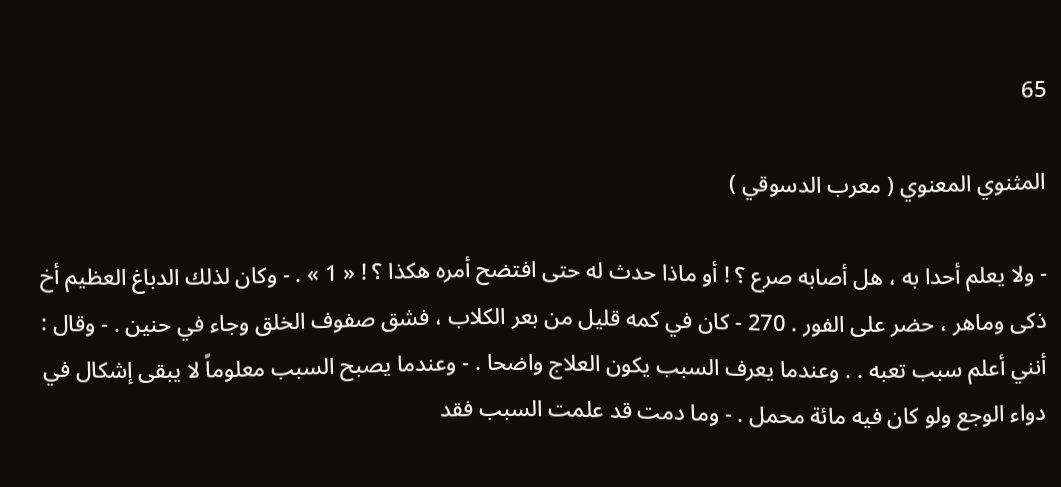65

المثنوي المعنوي ( معرب الدسوقي )

- ولا يعلم أحدا به ، هل أصابه صرع ؟ ! أو ماذا حدث له حتى افتضح أمره هكذا ؟ ! « 1 » . - وكان لذلك الدباغ العظيم أخ ذكى وماهر ، حضر على الفور . 270 - كان في كمه قليل من بعر الكلاب ، فشق صفوف الخلق وجاء في حنين . - وقال : أنني أعلم سبب تعبه . . وعندما يعرف السبب يكون العلاج واضحا . - وعندما يصبح السبب معلوماً لا يبقى إشكال في دواء الوجع ولو كان فيه مائة محمل . - وما دمت قد علمت السبب فقد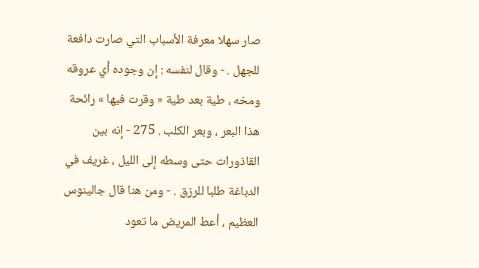صار سهلا معرفة الأسباب التي صارت دافعة للجهل . - وقال لنفسه : إن وجوده أي عروقه ومخه ، طية بعد طية « وقرت فيها » رائحة هذا البعر ، وبعر الكلب . 275 - إنه بين القاذورات حتى وسطه إلى الليل ، غريف في الدباغة طلبا للرزق . - ومن هنا قال جالينوس العظيم ، أعط المريض ما تعود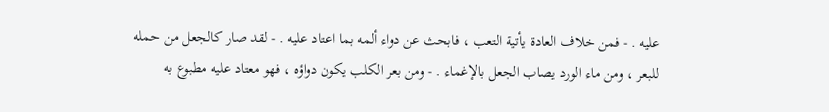عليه . - فمن خلاف العادة يأتية التعب ، فابحث عن دواء ألمه بما اعتاد عليه . - لقد صار كالجعل من حمله للبعر ، ومن ماء الورد يصاب الجعل بالإغماء . - ومن بعر الكلب يكون دواؤه ، فهو معتاد عليه مطبوع به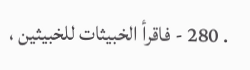. 280 - فاقرأ الخبيثات للخبيثين ،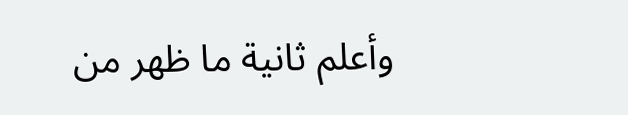وأعلم ثانية ما ظهر من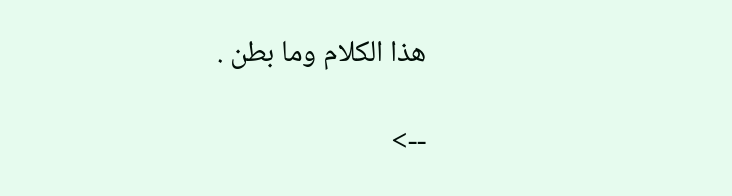هذا الكلام وما بطن .

-->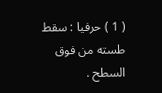( 1 ) حرفيا : سقط طسته من فوق السطح .